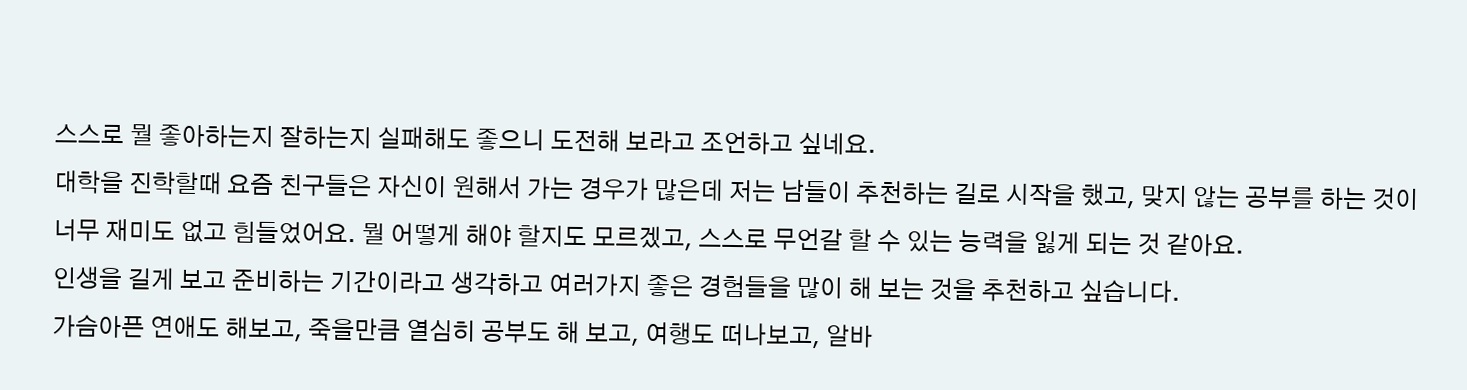스스로 뭘 좋아하는지 잘하는지 실패해도 좋으니 도전해 보라고 조언하고 싶네요.
대학을 진학할때 요즘 친구들은 자신이 원해서 가는 경우가 많은데 저는 남들이 추천하는 길로 시작을 했고, 맞지 않는 공부를 하는 것이 너무 재미도 없고 힘들었어요. 뭘 어떻게 해야 할지도 모르겠고, 스스로 무언갈 할 수 있는 능력을 잃게 되는 것 같아요.
인생을 길게 보고 준비하는 기간이라고 생각하고 여러가지 좋은 경험들을 많이 해 보는 것을 추천하고 싶습니다.
가슴아픈 연애도 해보고, 죽을만큼 열심히 공부도 해 보고, 여행도 떠나보고, 알바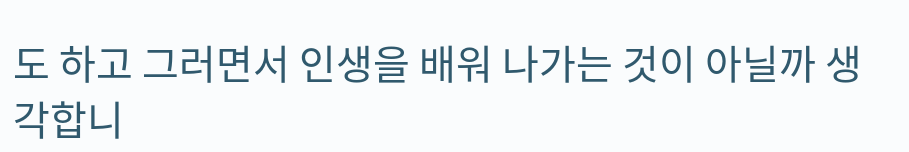도 하고 그러면서 인생을 배워 나가는 것이 아닐까 생각합니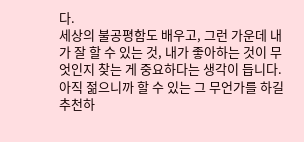다.
세상의 불공평함도 배우고, 그런 가운데 내가 잘 할 수 있는 것, 내가 좋아하는 것이 무엇인지 찾는 게 중요하다는 생각이 듭니다.
아직 젊으니까 할 수 있는 그 무언가를 하길 추천하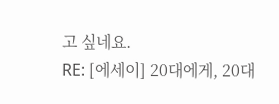고 싶네요.
RE: [에세이] 20대에게, 20대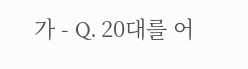가 - Q. 20대를 어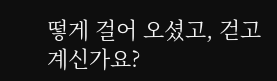떻게 걸어 오셨고, 걷고 계신가요?